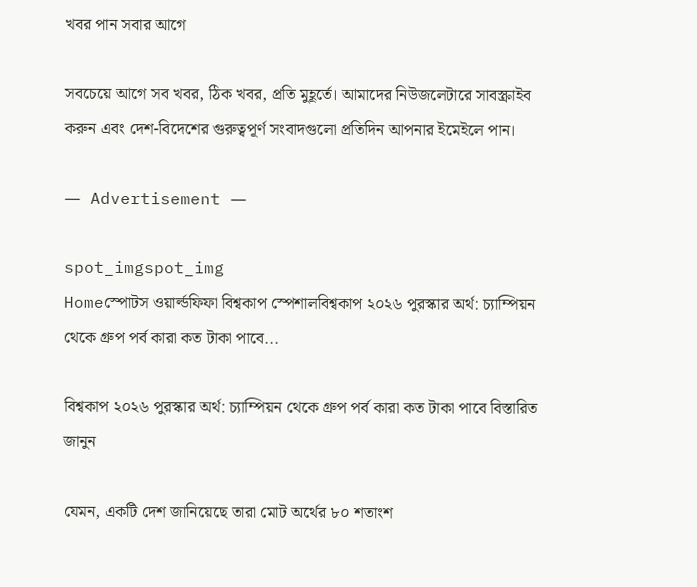খবর পান সবার আগে

সবচেয়ে আগে সব খবর, ঠিক খবর, প্রতি মুহূর্তে। আমাদের নিউজলেটারে সাবস্ক্রাইব করুন এবং দেশ-বিদেশের গুরুত্বপূর্ণ সংবাদগুলো প্রতিদিন আপনার ইমেইলে পান।

― Advertisement ―

spot_imgspot_img
Homeস্পোটস ওয়ার্ল্ডফিফা বিশ্বকাপ স্পেশালবিশ্বকাপ ২০২৬ পুরস্কার অর্থ: চ্যাম্পিয়ন থেকে গ্রুপ পর্ব কারা কত টাকা পাবে...

বিশ্বকাপ ২০২৬ পুরস্কার অর্থ: চ্যাম্পিয়ন থেকে গ্রুপ পর্ব কারা কত টাকা পাবে বিস্তারিত জানুন

যেমন, একটি দেশ জানিয়েছে তারা মোট অর্থের ৮০ শতাংশ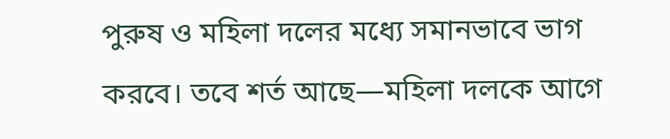পুরুষ ও মহিলা দলের মধ্যে সমানভাবে ভাগ করবে। তবে শর্ত আছে—মহিলা দলকে আগে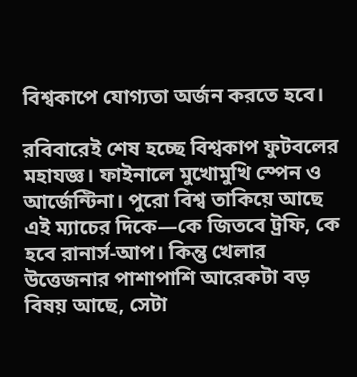বিশ্বকাপে যোগ্যতা অর্জন করতে হবে।

রবিবারেই শেষ হচ্ছে বিশ্বকাপ ফুটবলের মহাযজ্ঞ। ফাইনালে মুখোমুখি স্পেন ও আর্জেন্টিনা। পুরো বিশ্ব তাকিয়ে আছে এই ম্যাচের দিকে—কে জিতবে ট্রফি, কে হবে রানার্স-আপ। কিন্তু খেলার উত্তেজনার পাশাপাশি আরেকটা বড় বিষয় আছে, সেটা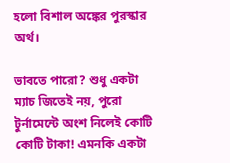হলো বিশাল অঙ্কের পুরস্কার অর্থ।

ভাবতে পারো? শুধু একটা ম্যাচ জিতেই নয়, পুরো টুর্নামেন্টে অংশ নিলেই কোটি কোটি টাকা! এমনকি একটা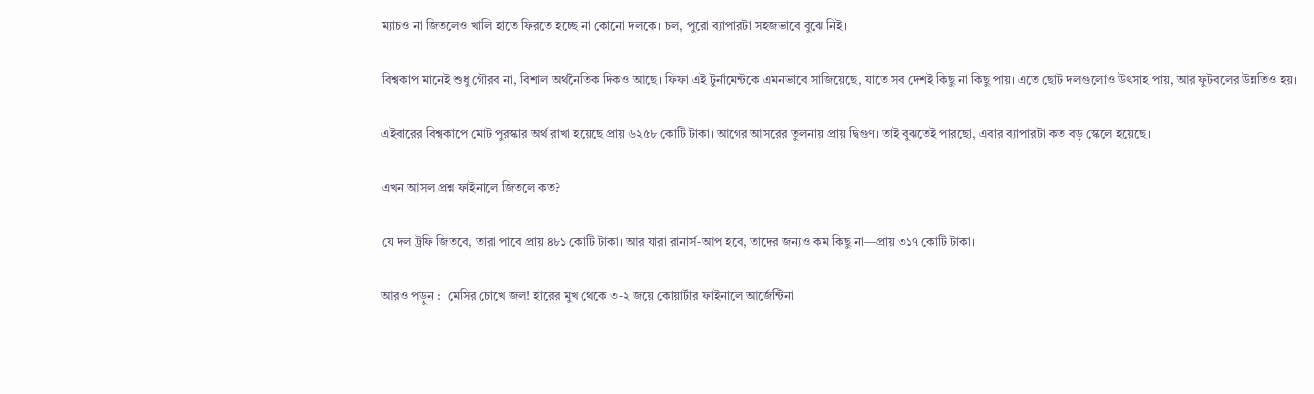ম্যাচও না জিতলেও খালি হাতে ফিরতে হচ্ছে না কোনো দলকে। চল, পুরো ব্যাপারটা সহজভাবে বুঝে নিই।

বিশ্বকাপ মানেই শুধু গৌরব না, বিশাল অর্থনৈতিক দিকও আছে। ফিফা এই টুর্নামেন্টকে এমনভাবে সাজিয়েছে, যাতে সব দেশই কিছু না কিছু পায়। এতে ছোট দলগুলোও উৎসাহ পায়, আর ফুটবলের উন্নতিও হয়।

এইবারের বিশ্বকাপে মোট পুরস্কার অর্থ রাখা হয়েছে প্রায় ৬২৫৮ কোটি টাকা। আগের আসরের তুলনায় প্রায় দ্বিগুণ। তাই বুঝতেই পারছো, এবার ব্যাপারটা কত বড় স্কেলে হয়েছে।

এখন আসল প্রশ্ন ফাইনালে জিতলে কত?

যে দল ট্রফি জিতবে, তারা পাবে প্রায় ৪৮১ কোটি টাকা। আর যারা রানার্স-আপ হবে, তাদের জন্যও কম কিছু না—প্রায় ৩১৭ কোটি টাকা।

আরও পড়ুন :  মেসির চোখে জল! হারের মুখ থেকে ৩-২ জয়ে কোয়ার্টার ফাইনালে আর্জেন্টিনা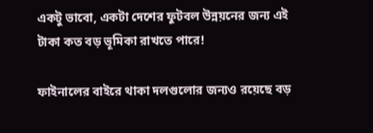একটু ভাবো, একটা দেশের ফুটবল উন্নয়নের জন্য এই টাকা কত বড় ভূমিকা রাখতে পারে!

ফাইনালের বাইরে থাকা দলগুলোর জন্যও রয়েছে বড়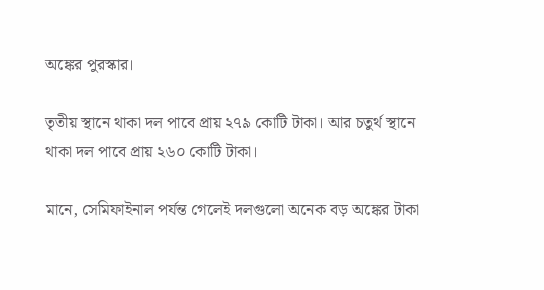অঙ্কের পুরস্কার।

তৃতীয় স্থানে থাকা দল পাবে প্রায় ২৭৯ কোটি টাকা। আর চতুর্থ স্থানে থাকা দল পাবে প্রায় ২৬০ কোটি টাকা।

মানে, সেমিফাইনাল পর্যন্ত গেলেই দলগুলো অনেক বড় অঙ্কের টাকা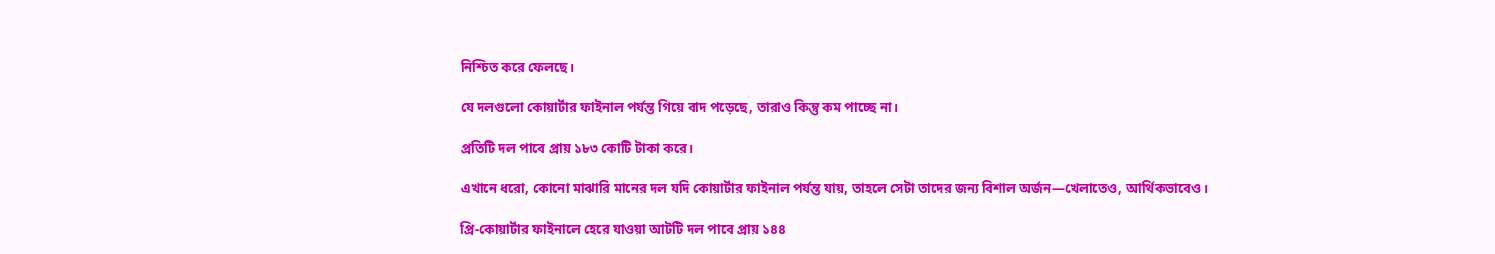নিশ্চিত করে ফেলছে।

যে দলগুলো কোয়ার্টার ফাইনাল পর্যন্ত গিয়ে বাদ পড়েছে, তারাও কিন্তু কম পাচ্ছে না।

প্রতিটি দল পাবে প্রায় ১৮৩ কোটি টাকা করে।

এখানে ধরো, কোনো মাঝারি মানের দল যদি কোয়ার্টার ফাইনাল পর্যন্ত যায়, তাহলে সেটা তাদের জন্য বিশাল অর্জন—খেলাতেও, আর্থিকভাবেও।

প্রি-কোয়ার্টার ফাইনালে হেরে যাওয়া আটটি দল পাবে প্রায় ১৪৪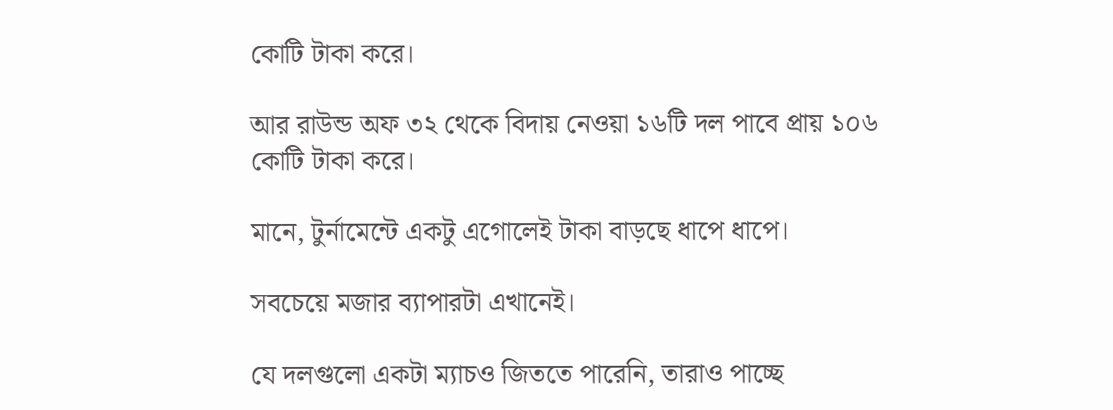কোটি টাকা করে।

আর রাউন্ড অফ ৩২ থেকে বিদায় নেওয়া ১৬টি দল পাবে প্রায় ১০৬ কোটি টাকা করে।

মানে, টুর্নামেন্টে একটু এগোলেই টাকা বাড়ছে ধাপে ধাপে।

সবচেয়ে মজার ব্যাপারটা এখানেই।

যে দলগুলো একটা ম্যাচও জিততে পারেনি, তারাও পাচ্ছে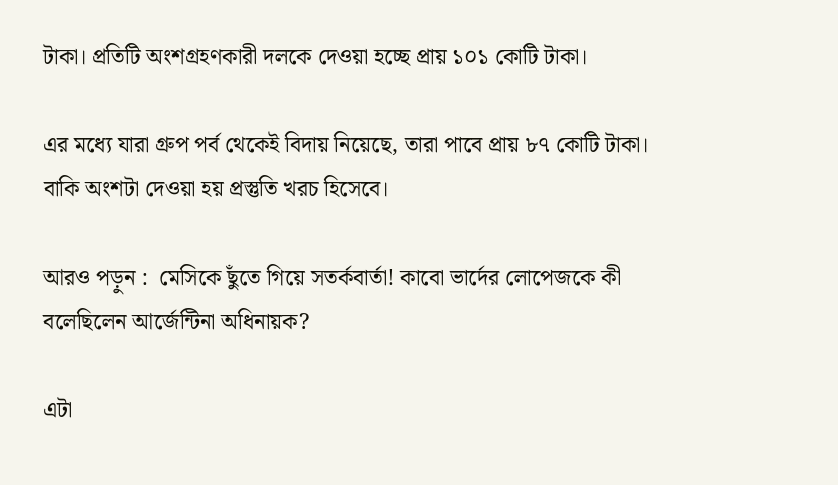টাকা। প্রতিটি অংশগ্রহণকারী দলকে দেওয়া হচ্ছে প্রায় ১০১ কোটি টাকা।

এর মধ্যে যারা গ্রুপ পর্ব থেকেই বিদায় নিয়েছে, তারা পাবে প্রায় ৮৭ কোটি টাকা। বাকি অংশটা দেওয়া হয় প্রস্তুতি খরচ হিসেবে।

আরও পড়ুন :  মেসিকে ছুঁতে গিয়ে সতর্কবার্তা! কাবো ভার্দের লোপেজকে কী বলেছিলেন আর্জেন্টিনা অধিনায়ক?

এটা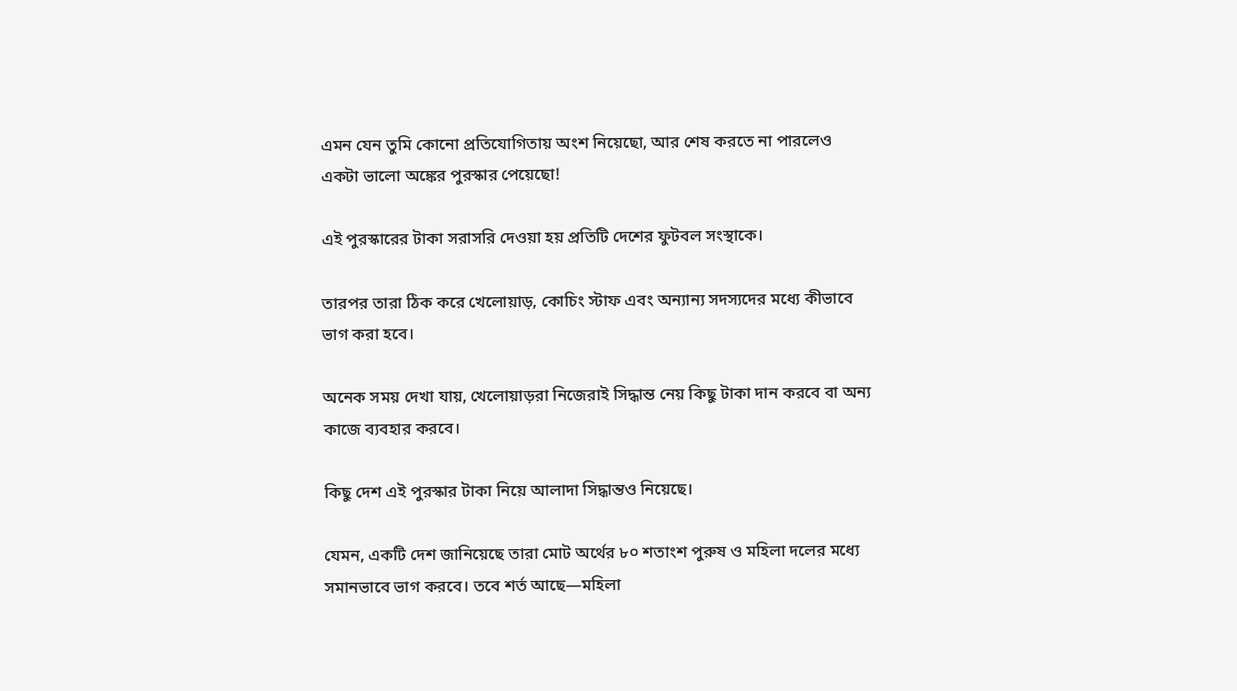এমন যেন তুমি কোনো প্রতিযোগিতায় অংশ নিয়েছো, আর শেষ করতে না পারলেও একটা ভালো অঙ্কের পুরস্কার পেয়েছো!

এই পুরস্কারের টাকা সরাসরি দেওয়া হয় প্রতিটি দেশের ফুটবল সংস্থাকে।

তারপর তারা ঠিক করে খেলোয়াড়, কোচিং স্টাফ এবং অন্যান্য সদস্যদের মধ্যে কীভাবে ভাগ করা হবে।

অনেক সময় দেখা যায়, খেলোয়াড়রা নিজেরাই সিদ্ধান্ত নেয় কিছু টাকা দান করবে বা অন্য কাজে ব্যবহার করবে।

কিছু দেশ এই পুরস্কার টাকা নিয়ে আলাদা সিদ্ধান্তও নিয়েছে।

যেমন, একটি দেশ জানিয়েছে তারা মোট অর্থের ৮০ শতাংশ পুরুষ ও মহিলা দলের মধ্যে সমানভাবে ভাগ করবে। তবে শর্ত আছে—মহিলা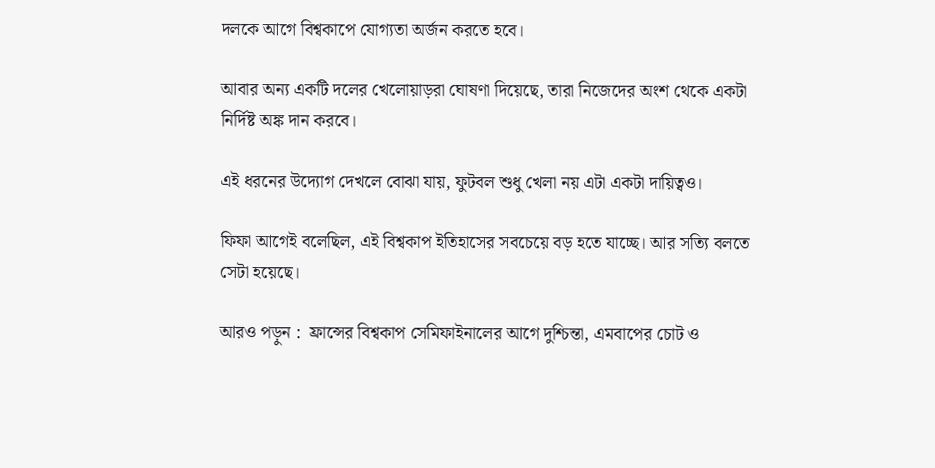দলকে আগে বিশ্বকাপে যোগ্যতা অর্জন করতে হবে।

আবার অন্য একটি দলের খেলোয়াড়রা ঘোষণা দিয়েছে, তারা নিজেদের অংশ থেকে একটা নির্দিষ্ট অঙ্ক দান করবে।

এই ধরনের উদ্যোগ দেখলে বোঝা যায়, ফুটবল শুধু খেলা নয় এটা একটা দায়িত্বও।

ফিফা আগেই বলেছিল, এই বিশ্বকাপ ইতিহাসের সবচেয়ে বড় হতে যাচ্ছে। আর সত্যি বলতে সেটা হয়েছে।

আরও পড়ুন :  ফ্রান্সের বিশ্বকাপ সেমিফাইনালের আগে দুশ্চিন্তা, এমবাপের চোট ও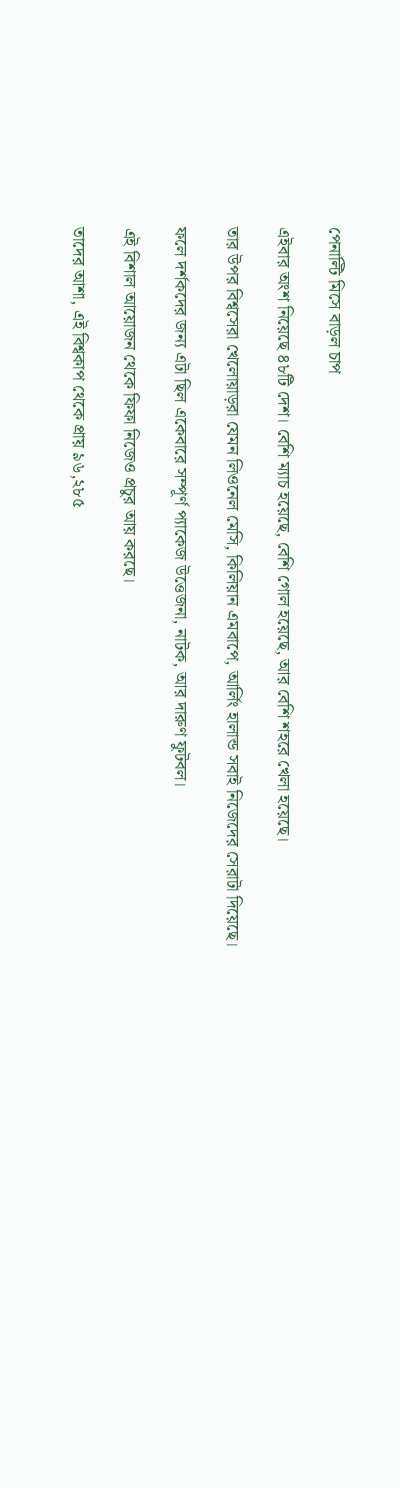পেনাল্টি মিসে বাড়ল চাপ

এইবার অংশ নিয়েছে ৪৮টি দেশ। বেশি ম্যাচ হয়েছে, বেশি গোল হয়েছে, আর বেশি শহরে খেলা হয়েছে।

তার উপর বিশ্বসেরা খেলোয়াড়রা যেমন লিওনেল মেসি, কিলিয়ান এমবাপে, আর্লিং হালান্ড সবাই নিজেদের সেরাটা দিয়েছে।

ফলে দর্শকদের জন্য এটা ছিল একেবারে সম্পূর্ণ প্যাকেজ উত্তেজনা, নাটক, আর দারুণ ফুটবল।

এই বিশাল আয়োজন থেকে ফিফা নিজেও প্রচুর আয় করছে।

তাদের আশা, এই বিশ্বকাপ থেকে প্রায় ৯৬,২৮৫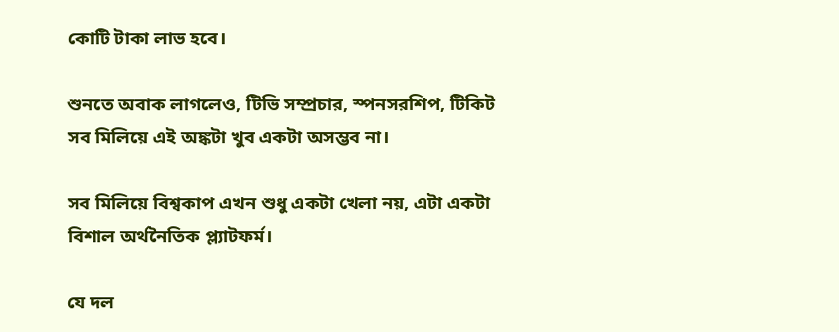কোটি টাকা লাভ হবে।

শুনতে অবাক লাগলেও, টিভি সম্প্রচার, স্পনসরশিপ, টিকিট সব মিলিয়ে এই অঙ্কটা খুব একটা অসম্ভব না।

সব মিলিয়ে বিশ্বকাপ এখন শুধু একটা খেলা নয়, এটা একটা বিশাল অর্থনৈতিক প্ল্যাটফর্ম।

যে দল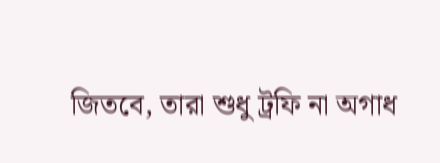জিতবে, তারা শুধু ট্রফি না অগাধ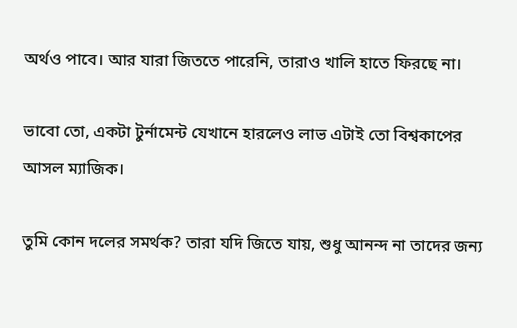অর্থও পাবে। আর যারা জিততে পারেনি, তারাও খালি হাতে ফিরছে না।

ভাবো তো, একটা টুর্নামেন্ট যেখানে হারলেও লাভ এটাই তো বিশ্বকাপের আসল ম্যাজিক।

তুমি কোন দলের সমর্থক? তারা যদি জিতে যায়, শুধু আনন্দ না তাদের জন্য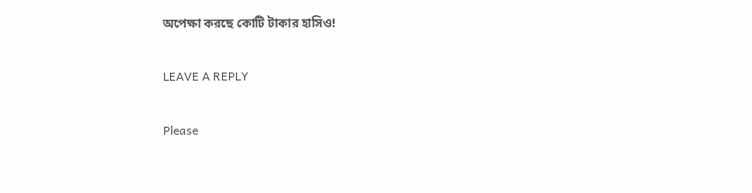অপেক্ষা করছে কোটি টাকার হাসিও!

LEAVE A REPLY

Please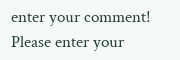enter your comment!
Please enter your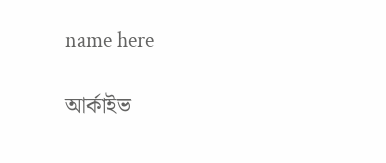name here

আর্কাইভ